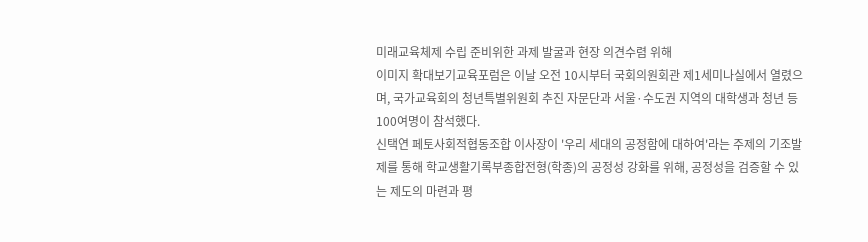미래교육체제 수립 준비위한 과제 발굴과 현장 의견수렴 위해
이미지 확대보기교육포럼은 이날 오전 10시부터 국회의원회관 제1세미나실에서 열렸으며, 국가교육회의 청년특별위원회 추진 자문단과 서울·수도권 지역의 대학생과 청년 등 100여명이 참석했다.
신택연 페토사회적협동조합 이사장이 '우리 세대의 공정함에 대하여'라는 주제의 기조발제를 통해 학교생활기록부종합전형(학종)의 공정성 강화를 위해, 공정성을 검증할 수 있는 제도의 마련과 평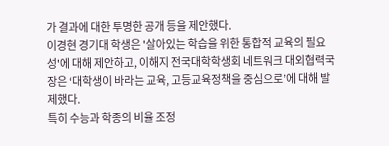가 결과에 대한 투명한 공개 등을 제안했다.
이경현 경기대 학생은 '살아있는 학습을 위한 통합적 교육의 필요성'에 대해 제안하고, 이해지 전국대학학생회 네트워크 대외협력국장은 ‘대학생이 바라는 교육, 고등교육정책을 중심으로’에 대해 발제했다.
특히 수능과 학종의 비율 조정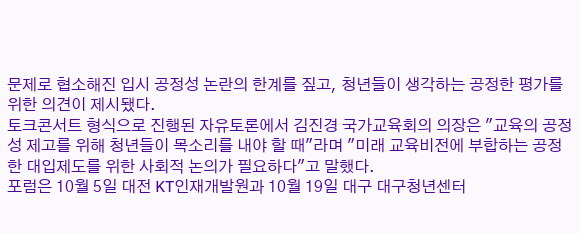문제로 협소해진 입시 공정성 논란의 한계를 짚고, 청년들이 생각하는 공정한 평가를 위한 의견이 제시됐다.
토크콘서트 형식으로 진행된 자유토론에서 김진경 국가교육회의 의장은 "교육의 공정성 제고를 위해 청년들이 목소리를 내야 할 때"라며 "미래 교육비전에 부합하는 공정한 대입제도를 위한 사회적 논의가 필요하다"고 말했다.
포럼은 10월 5일 대전 KT인재개발원과 10월 19일 대구 대구청년센터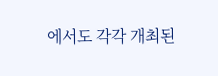에서도 각각 개최된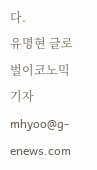다.
유명현 글로벌이코노믹 기자 mhyoo@g-enews.com